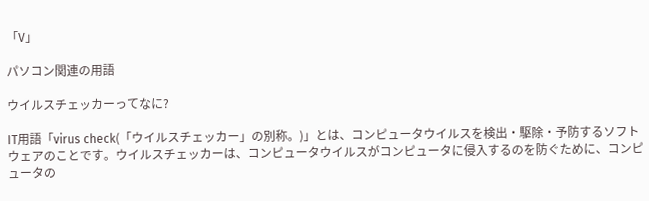「V」

パソコン関連の用語

ウイルスチェッカーってなに?

IT用語「virus check(「ウイルスチェッカー」の別称。)」とは、コンピュータウイルスを検出・駆除・予防するソフトウェアのことです。ウイルスチェッカーは、コンピュータウイルスがコンピュータに侵入するのを防ぐために、コンピュータの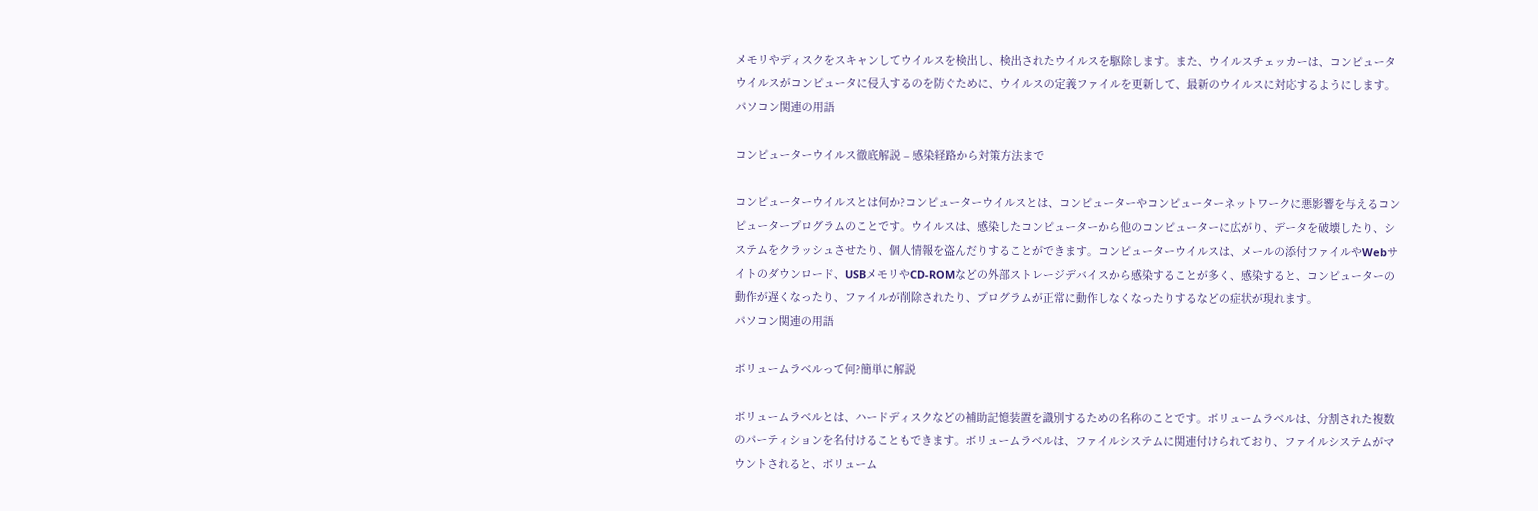メモリやディスクをスキャンしてウイルスを検出し、検出されたウイルスを駆除します。また、ウイルスチェッカーは、コンピュータウイルスがコンピュータに侵入するのを防ぐために、ウイルスの定義ファイルを更新して、最新のウイルスに対応するようにします。
パソコン関連の用語

コンピューターウイルス徹底解説 – 感染経路から対策方法まで

コンピューターウイルスとは何か?コンピューターウイルスとは、コンピューターやコンピューターネットワークに悪影響を与えるコンピュータープログラムのことです。ウイルスは、感染したコンピューターから他のコンピューターに広がり、データを破壊したり、システムをクラッシュさせたり、個人情報を盗んだりすることができます。コンピューターウイルスは、メールの添付ファイルやWebサイトのダウンロード、USBメモリやCD-ROMなどの外部ストレージデバイスから感染することが多く、感染すると、コンピューターの動作が遅くなったり、ファイルが削除されたり、プログラムが正常に動作しなくなったりするなどの症状が現れます。
パソコン関連の用語

ボリュームラベルって何?簡単に解説

ボリュームラベルとは、ハードディスクなどの補助記憶装置を識別するための名称のことです。ボリュームラベルは、分割された複数のパーティションを名付けることもできます。ボリュームラベルは、ファイルシステムに関連付けられており、ファイルシステムがマウントされると、ボリューム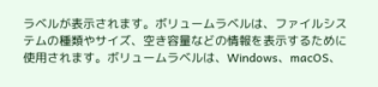ラベルが表示されます。ボリュームラベルは、ファイルシステムの種類やサイズ、空き容量などの情報を表示するために使用されます。ボリュームラベルは、Windows、macOS、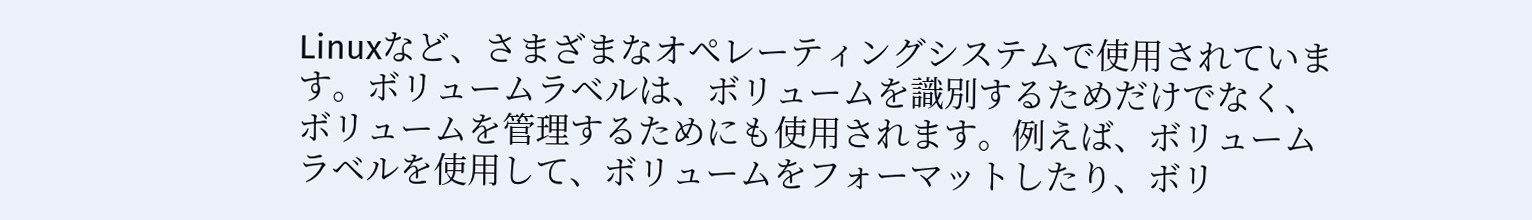Linuxなど、さまざまなオペレーティングシステムで使用されています。ボリュームラベルは、ボリュームを識別するためだけでなく、ボリュームを管理するためにも使用されます。例えば、ボリュームラベルを使用して、ボリュームをフォーマットしたり、ボリ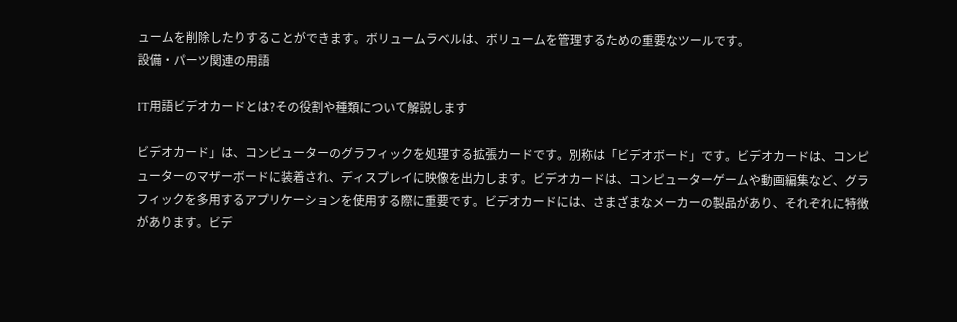ュームを削除したりすることができます。ボリュームラベルは、ボリュームを管理するための重要なツールです。
設備・パーツ関連の用語

IT用語ビデオカードとは?その役割や種類について解説します

ビデオカード」は、コンピューターのグラフィックを処理する拡張カードです。別称は「ビデオボード」です。ビデオカードは、コンピューターのマザーボードに装着され、ディスプレイに映像を出力します。ビデオカードは、コンピューターゲームや動画編集など、グラフィックを多用するアプリケーションを使用する際に重要です。ビデオカードには、さまざまなメーカーの製品があり、それぞれに特徴があります。ビデ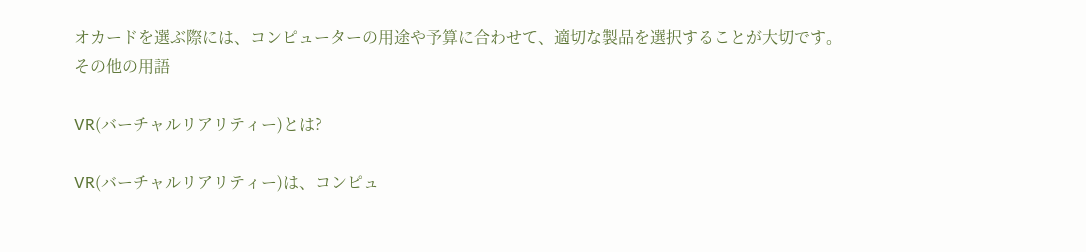オカードを選ぶ際には、コンピューターの用途や予算に合わせて、適切な製品を選択することが大切です。
その他の用語

VR(バーチャルリアリティー)とは?

VR(バーチャルリアリティー)は、コンピュ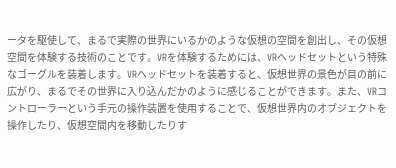ータを駆使して、まるで実際の世界にいるかのような仮想の空間を創出し、その仮想空間を体験する技術のことです。VRを体験するためには、VRヘッドセットという特殊なゴーグルを装着します。VRヘッドセットを装着すると、仮想世界の景色が目の前に広がり、まるでその世界に入り込んだかのように感じることができます。また、VRコントローラーという手元の操作装置を使用することで、仮想世界内のオブジェクトを操作したり、仮想空間内を移動したりす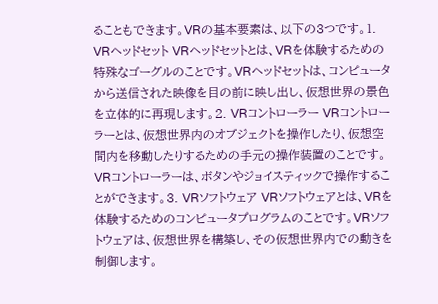ることもできます。VRの基本要素は、以下の3つです。1. VRヘッドセット VRヘッドセットとは、VRを体験するための特殊なゴーグルのことです。VRヘッドセットは、コンピュータから送信された映像を目の前に映し出し、仮想世界の景色を立体的に再現します。2. VRコントローラー VRコントローラーとは、仮想世界内のオブジェクトを操作したり、仮想空間内を移動したりするための手元の操作装置のことです。VRコントローラーは、ボタンやジョイスティックで操作することができます。3. VRソフトウェア VRソフトウェアとは、VRを体験するためのコンピュータプログラムのことです。VRソフトウェアは、仮想世界を構築し、その仮想世界内での動きを制御します。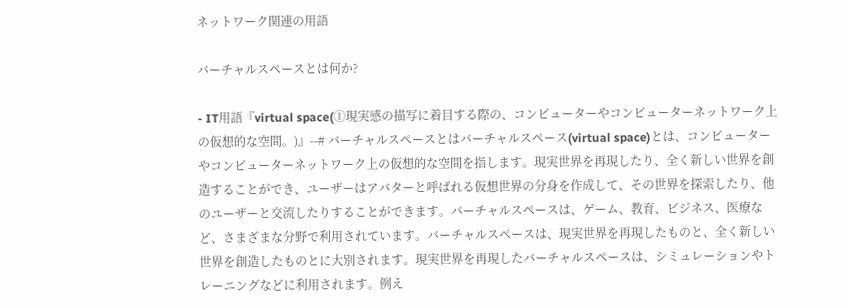ネットワーク関連の用語

バーチャルスペースとは何か?

- IT用語『virtual space(➀現実感の描写に着目する際の、コンピューターやコンピューターネットワーク上の仮想的な空間。)』--# バーチャルスペースとはバーチャルスペース(virtual space)とは、コンピューターやコンピューターネットワーク上の仮想的な空間を指します。現実世界を再現したり、全く新しい世界を創造することができ、ユーザーはアバターと呼ばれる仮想世界の分身を作成して、その世界を探索したり、他のユーザーと交流したりすることができます。バーチャルスペースは、ゲーム、教育、ビジネス、医療など、さまざまな分野で利用されています。バーチャルスペースは、現実世界を再現したものと、全く新しい世界を創造したものとに大別されます。現実世界を再現したバーチャルスペースは、シミュレーションやトレーニングなどに利用されます。例え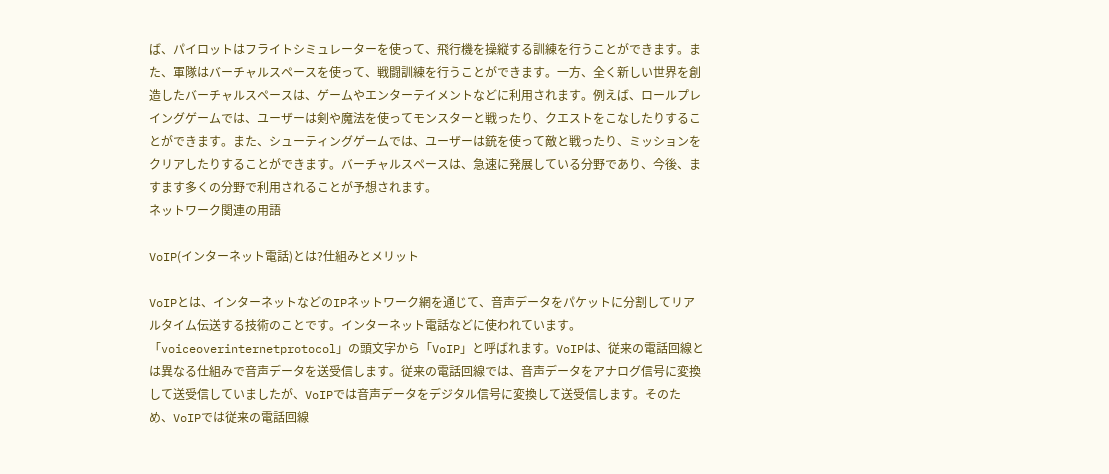ば、パイロットはフライトシミュレーターを使って、飛行機を操縦する訓練を行うことができます。また、軍隊はバーチャルスペースを使って、戦闘訓練を行うことができます。一方、全く新しい世界を創造したバーチャルスペースは、ゲームやエンターテイメントなどに利用されます。例えば、ロールプレイングゲームでは、ユーザーは剣や魔法を使ってモンスターと戦ったり、クエストをこなしたりすることができます。また、シューティングゲームでは、ユーザーは銃を使って敵と戦ったり、ミッションをクリアしたりすることができます。バーチャルスペースは、急速に発展している分野であり、今後、ますます多くの分野で利用されることが予想されます。
ネットワーク関連の用語

VoIP(インターネット電話)とは?仕組みとメリット

VoIPとは、インターネットなどのIPネットワーク網を通じて、音声データをパケットに分割してリアルタイム伝送する技術のことです。インターネット電話などに使われています。「voiceoverinternetprotocol」の頭文字から「VoIP」と呼ばれます。VoIPは、従来の電話回線とは異なる仕組みで音声データを送受信します。従来の電話回線では、音声データをアナログ信号に変換して送受信していましたが、VoIPでは音声データをデジタル信号に変換して送受信します。そのため、VoIPでは従来の電話回線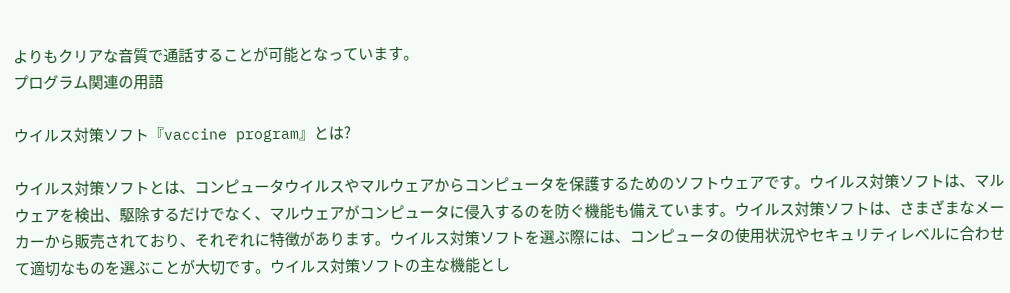よりもクリアな音質で通話することが可能となっています。
プログラム関連の用語

ウイルス対策ソフト『vaccine program』とは?

ウイルス対策ソフトとは、コンピュータウイルスやマルウェアからコンピュータを保護するためのソフトウェアです。ウイルス対策ソフトは、マルウェアを検出、駆除するだけでなく、マルウェアがコンピュータに侵入するのを防ぐ機能も備えています。ウイルス対策ソフトは、さまざまなメーカーから販売されており、それぞれに特徴があります。ウイルス対策ソフトを選ぶ際には、コンピュータの使用状況やセキュリティレベルに合わせて適切なものを選ぶことが大切です。ウイルス対策ソフトの主な機能とし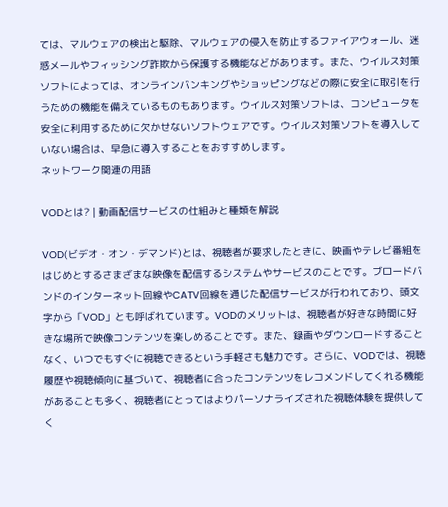ては、マルウェアの検出と駆除、マルウェアの侵入を防止するファイアウォール、迷惑メールやフィッシング詐欺から保護する機能などがあります。また、ウイルス対策ソフトによっては、オンラインバンキングやショッピングなどの際に安全に取引を行うための機能を備えているものもあります。ウイルス対策ソフトは、コンピュータを安全に利用するために欠かせないソフトウェアです。ウイルス対策ソフトを導入していない場合は、早急に導入することをおすすめします。
ネットワーク関連の用語

VODとは? | 動画配信サービスの仕組みと種類を解説

VOD(ビデオ・オン・デマンド)とは、視聴者が要求したときに、映画やテレビ番組をはじめとするさまざまな映像を配信するシステムやサービスのことです。ブロードバンドのインターネット回線やCATV回線を通じた配信サービスが行われており、頭文字から「VOD」とも呼ばれています。VODのメリットは、視聴者が好きな時間に好きな場所で映像コンテンツを楽しめることです。また、録画やダウンロードすることなく、いつでもすぐに視聴できるという手軽さも魅力です。さらに、VODでは、視聴履歴や視聴傾向に基づいて、視聴者に合ったコンテンツをレコメンドしてくれる機能があることも多く、視聴者にとってはよりパーソナライズされた視聴体験を提供してく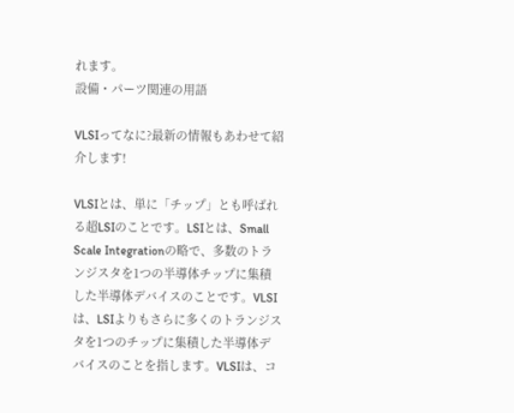れます。
設備・パーツ関連の用語

VLSIってなに?最新の情報もあわせて紹介します!

VLSIとは、単に「チップ」とも呼ばれる超LSIのことです。LSIとは、Small Scale Integrationの略で、多数のトランジスタを1つの半導体チップに集積した半導体デバイスのことです。VLSIは、LSIよりもさらに多くのトランジスタを1つのチップに集積した半導体デバイスのことを指します。VLSIは、コ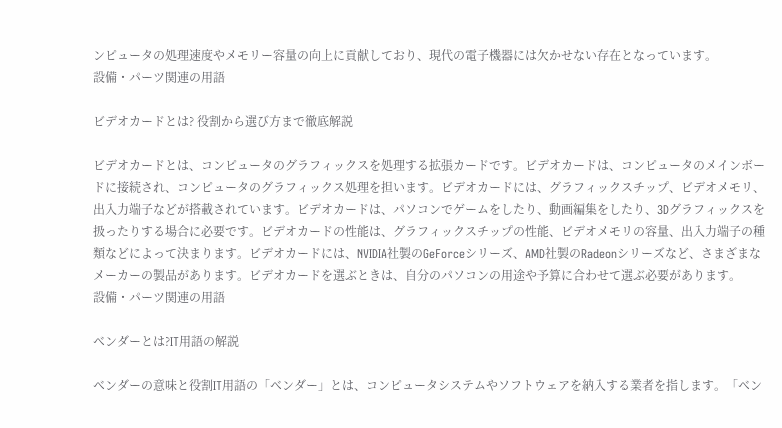ンピュータの処理速度やメモリー容量の向上に貢献しており、現代の電子機器には欠かせない存在となっています。
設備・パーツ関連の用語

ビデオカードとは? 役割から選び方まで徹底解説

ビデオカードとは、コンピュータのグラフィックスを処理する拡張カードです。ビデオカードは、コンピュータのメインボードに接続され、コンピュータのグラフィックス処理を担います。ビデオカードには、グラフィックスチップ、ビデオメモリ、出入力端子などが搭載されています。ビデオカードは、パソコンでゲームをしたり、動画編集をしたり、3Dグラフィックスを扱ったりする場合に必要です。ビデオカードの性能は、グラフィックスチップの性能、ビデオメモリの容量、出入力端子の種類などによって決まります。ビデオカードには、NVIDIA社製のGeForceシリーズ、AMD社製のRadeonシリーズなど、さまざまなメーカーの製品があります。ビデオカードを選ぶときは、自分のパソコンの用途や予算に合わせて選ぶ必要があります。
設備・パーツ関連の用語

ベンダーとは?IT用語の解説

ベンダーの意味と役割IT用語の「ベンダー」とは、コンピュータシステムやソフトウェアを納入する業者を指します。「ベン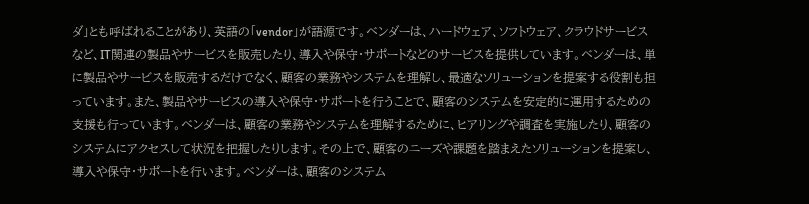ダ」とも呼ばれることがあり、英語の「vendor」が語源です。ベンダーは、ハードウェア、ソフトウェア、クラウドサービスなど、IT関連の製品やサービスを販売したり、導入や保守・サポートなどのサービスを提供しています。ベンダーは、単に製品やサービスを販売するだけでなく、顧客の業務やシステムを理解し、最適なソリューションを提案する役割も担っています。また、製品やサービスの導入や保守・サポートを行うことで、顧客のシステムを安定的に運用するための支援も行っています。ベンダーは、顧客の業務やシステムを理解するために、ヒアリングや調査を実施したり、顧客のシステムにアクセスして状況を把握したりします。その上で、顧客のニーズや課題を踏まえたソリューションを提案し、導入や保守・サポートを行います。ベンダーは、顧客のシステム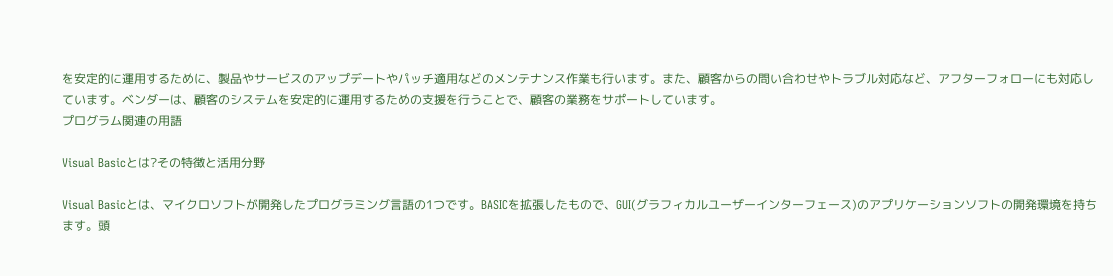を安定的に運用するために、製品やサービスのアップデートやパッチ適用などのメンテナンス作業も行います。また、顧客からの問い合わせやトラブル対応など、アフターフォローにも対応しています。ベンダーは、顧客のシステムを安定的に運用するための支援を行うことで、顧客の業務をサポートしています。
プログラム関連の用語

Visual Basicとは?その特徴と活用分野

Visual Basicとは、マイクロソフトが開発したプログラミング言語の1つです。BASICを拡張したもので、GUI(グラフィカルユーザーインターフェース)のアプリケーションソフトの開発環境を持ちます。頭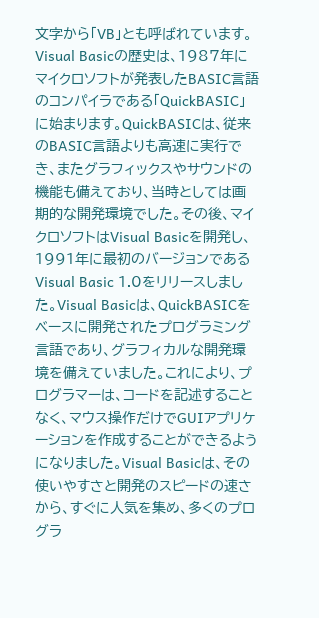文字から「VB」とも呼ばれています。Visual Basicの歴史は、1987年にマイクロソフトが発表したBASIC言語のコンパイラである「QuickBASIC」に始まります。QuickBASICは、従来のBASIC言語よりも高速に実行でき、またグラフィックスやサウンドの機能も備えており、当時としては画期的な開発環境でした。その後、マイクロソフトはVisual Basicを開発し、1991年に最初のバージョンであるVisual Basic 1.0をリリースしました。Visual Basicは、QuickBASICをベースに開発されたプログラミング言語であり、グラフィカルな開発環境を備えていました。これにより、プログラマーは、コードを記述することなく、マウス操作だけでGUIアプリケーションを作成することができるようになりました。Visual Basicは、その使いやすさと開発のスピードの速さから、すぐに人気を集め、多くのプログラ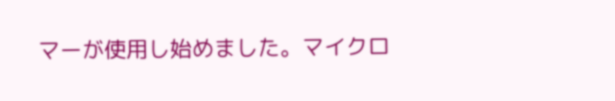マーが使用し始めました。マイクロ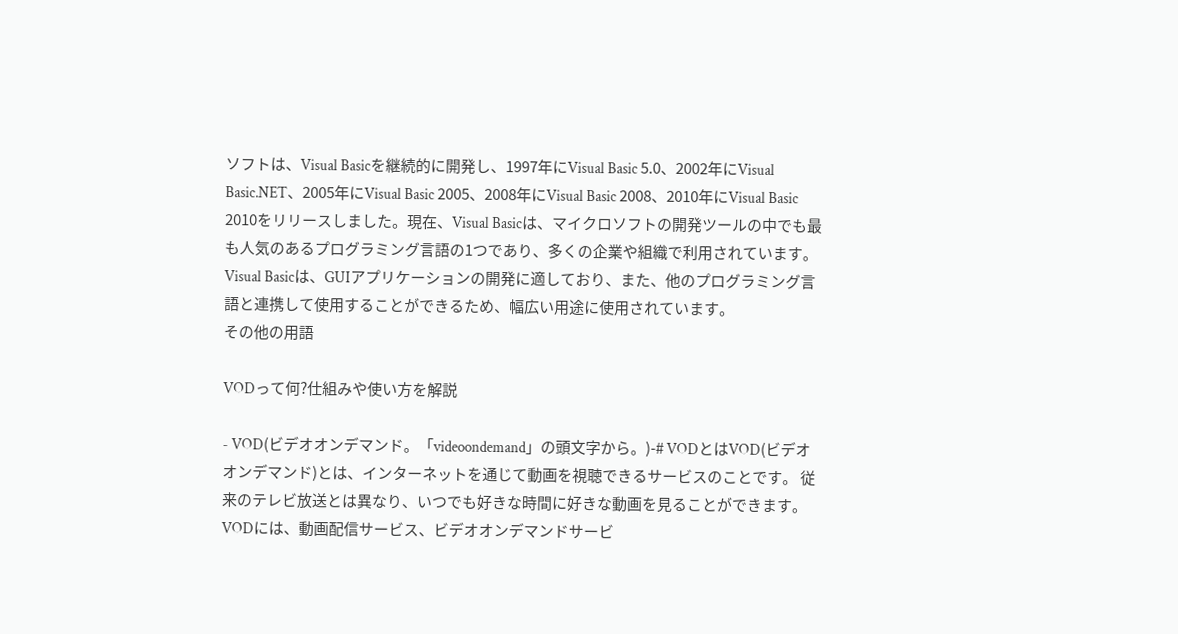ソフトは、Visual Basicを継続的に開発し、1997年にVisual Basic 5.0、2002年にVisual Basic.NET、2005年にVisual Basic 2005、2008年にVisual Basic 2008、2010年にVisual Basic 2010をリリースしました。現在、Visual Basicは、マイクロソフトの開発ツールの中でも最も人気のあるプログラミング言語の1つであり、多くの企業や組織で利用されています。Visual Basicは、GUIアプリケーションの開発に適しており、また、他のプログラミング言語と連携して使用することができるため、幅広い用途に使用されています。
その他の用語

VODって何?仕組みや使い方を解説

- VOD(ビデオオンデマンド。「videoondemand」の頭文字から。)-# VODとはVOD(ビデオオンデマンド)とは、インターネットを通じて動画を視聴できるサービスのことです。 従来のテレビ放送とは異なり、いつでも好きな時間に好きな動画を見ることができます。VODには、動画配信サービス、ビデオオンデマンドサービ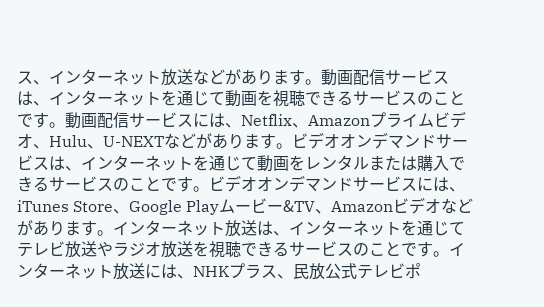ス、インターネット放送などがあります。動画配信サービスは、インターネットを通じて動画を視聴できるサービスのことです。動画配信サービスには、Netflix、Amazonプライムビデオ、Hulu、U-NEXTなどがあります。ビデオオンデマンドサービスは、インターネットを通じて動画をレンタルまたは購入できるサービスのことです。ビデオオンデマンドサービスには、iTunes Store、Google Playムービー&TV、Amazonビデオなどがあります。インターネット放送は、インターネットを通じてテレビ放送やラジオ放送を視聴できるサービスのことです。インターネット放送には、NHKプラス、民放公式テレビポ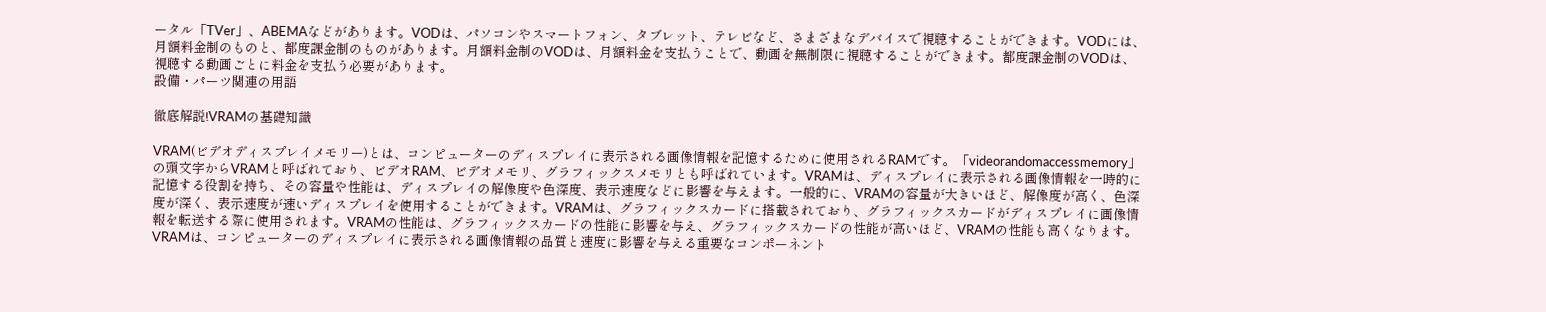ータル「TVer」、ABEMAなどがあります。VODは、パソコンやスマートフォン、タブレット、テレビなど、さまざまなデバイスで視聴することができます。VODには、月額料金制のものと、都度課金制のものがあります。月額料金制のVODは、月額料金を支払うことで、動画を無制限に視聴することができます。都度課金制のVODは、視聴する動画ごとに料金を支払う必要があります。
設備・パーツ関連の用語

徹底解説!VRAMの基礎知識

VRAM(ビデオディスプレイメモリー)とは、コンピューターのディスプレイに表示される画像情報を記憶するために使用されるRAMです。「videorandomaccessmemory」の頭文字からVRAMと呼ばれており、ビデオRAM、ビデオメモリ、グラフィックスメモリとも呼ばれています。VRAMは、ディスプレイに表示される画像情報を一時的に記憶する役割を持ち、その容量や性能は、ディスプレイの解像度や色深度、表示速度などに影響を与えます。一般的に、VRAMの容量が大きいほど、解像度が高く、色深度が深く、表示速度が速いディスプレイを使用することができます。VRAMは、グラフィックスカードに搭載されており、グラフィックスカードがディスプレイに画像情報を転送する際に使用されます。VRAMの性能は、グラフィックスカードの性能に影響を与え、グラフィックスカードの性能が高いほど、VRAMの性能も高くなります。VRAMは、コンピューターのディスプレイに表示される画像情報の品質と速度に影響を与える重要なコンポーネント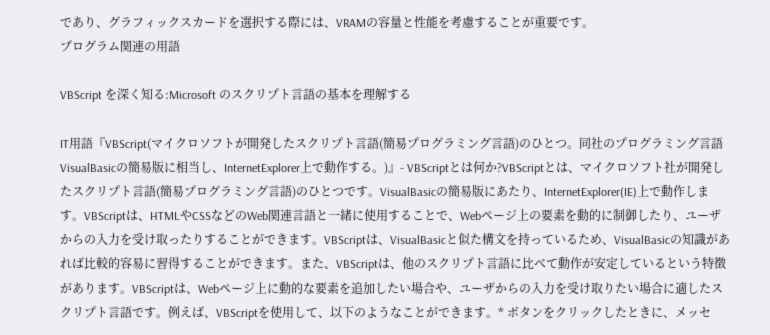であり、グラフィックスカードを選択する際には、VRAMの容量と性能を考慮することが重要です。
プログラム関連の用語

VBScript を深く知る:Microsoft のスクリプト言語の基本を理解する

IT用語『VBScript(マイクロソフトが開発したスクリプト言語(簡易プログラミング言語)のひとつ。同社のプログラミング言語VisualBasicの簡易版に相当し、InternetExplorer上で動作する。)』- VBScriptとは何か?VBScriptとは、マイクロソフト社が開発したスクリプト言語(簡易プログラミング言語)のひとつです。VisualBasicの簡易版にあたり、InternetExplorer(IE)上で動作します。VBScriptは、HTMLやCSSなどのWeb関連言語と一緒に使用することで、Webページ上の要素を動的に制御したり、ユーザからの入力を受け取ったりすることができます。VBScriptは、VisualBasicと似た構文を持っているため、VisualBasicの知識があれば比較的容易に習得することができます。また、VBScriptは、他のスクリプト言語に比べて動作が安定しているという特徴があります。VBScriptは、Webページ上に動的な要素を追加したい場合や、ユーザからの入力を受け取りたい場合に適したスクリプト言語です。例えば、VBScriptを使用して、以下のようなことができます。* ボタンをクリックしたときに、メッセ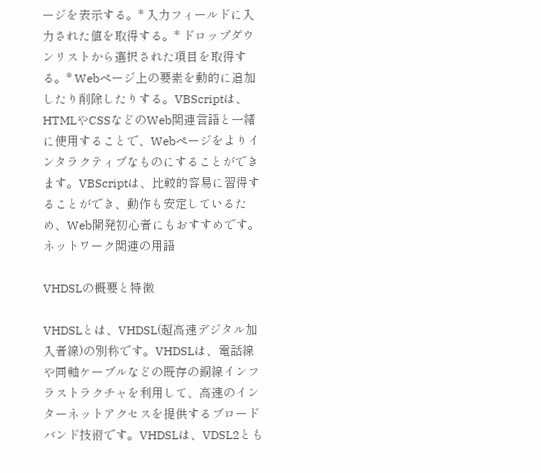ージを表示する。* 入力フィールドに入力された値を取得する。* ドロップダウンリストから選択された項目を取得する。* Webページ上の要素を動的に追加したり削除したりする。VBScriptは、HTMLやCSSなどのWeb関連言語と一緒に使用することで、Webページをよりインタラクティブなものにすることができます。VBScriptは、比較的容易に習得することができ、動作も安定しているため、Web開発初心者にもおすすめです。
ネットワーク関連の用語

VHDSLの概要と特徴

VHDSLとは、VHDSL(超高速デジタル加入者線)の別称です。VHDSLは、電話線や同軸ケーブルなどの既存の銅線インフラストラクチャを利用して、高速のインターネットアクセスを提供するブロードバンド技術です。VHDSLは、VDSL2とも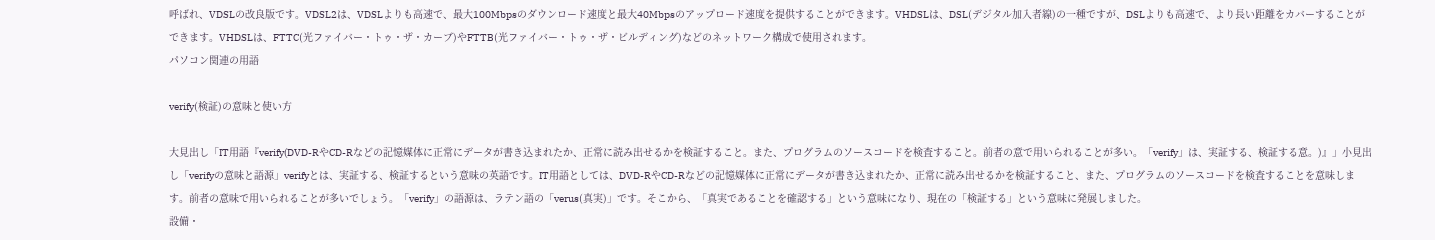呼ばれ、VDSLの改良版です。VDSL2は、VDSLよりも高速で、最大100Mbpsのダウンロード速度と最大40Mbpsのアップロード速度を提供することができます。VHDSLは、DSL(デジタル加入者線)の一種ですが、DSLよりも高速で、より長い距離をカバーすることができます。VHDSLは、FTTC(光ファイバー・トゥ・ザ・カーブ)やFTTB(光ファイバー・トゥ・ザ・ビルディング)などのネットワーク構成で使用されます。
パソコン関連の用語

verify(検証)の意味と使い方

大見出し「IT用語『verify(DVD-RやCD-Rなどの記憶媒体に正常にデータが書き込まれたか、正常に読み出せるかを検証すること。また、プログラムのソースコードを検査すること。前者の意で用いられることが多い。「verify」は、実証する、検証する意。)』」小見出し「verifyの意味と語源」verifyとは、実証する、検証するという意味の英語です。IT用語としては、DVD-RやCD-Rなどの記憶媒体に正常にデータが書き込まれたか、正常に読み出せるかを検証すること、また、プログラムのソースコードを検査することを意味します。前者の意味で用いられることが多いでしょう。「verify」の語源は、ラテン語の「verus(真実)」です。そこから、「真実であることを確認する」という意味になり、現在の「検証する」という意味に発展しました。
設備・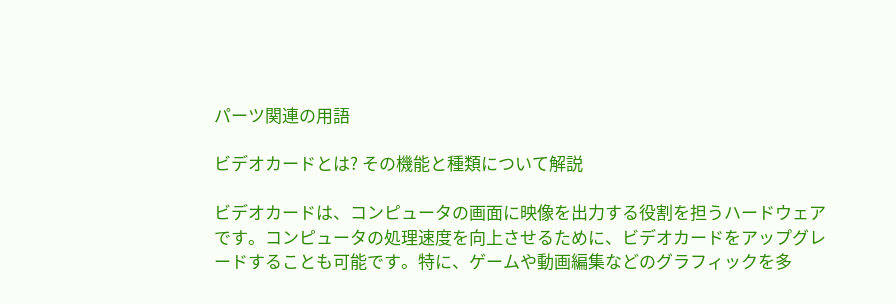パーツ関連の用語

ビデオカードとは? その機能と種類について解説

ビデオカードは、コンピュータの画面に映像を出力する役割を担うハードウェアです。コンピュータの処理速度を向上させるために、ビデオカードをアップグレードすることも可能です。特に、ゲームや動画編集などのグラフィックを多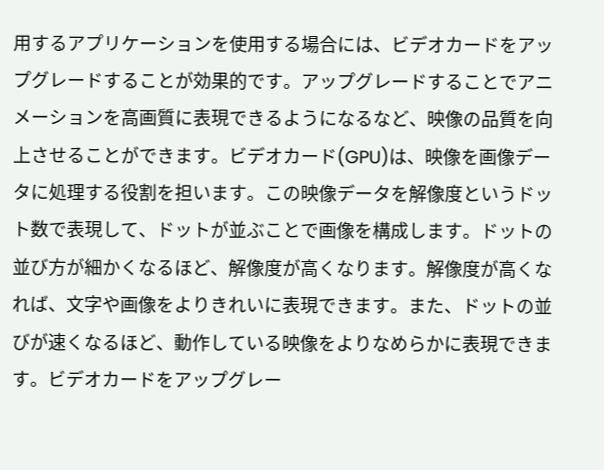用するアプリケーションを使用する場合には、ビデオカードをアップグレードすることが効果的です。アップグレードすることでアニメーションを高画質に表現できるようになるなど、映像の品質を向上させることができます。ビデオカード(GPU)は、映像を画像データに処理する役割を担います。この映像データを解像度というドット数で表現して、ドットが並ぶことで画像を構成します。ドットの並び方が細かくなるほど、解像度が高くなります。解像度が高くなれば、文字や画像をよりきれいに表現できます。また、ドットの並びが速くなるほど、動作している映像をよりなめらかに表現できます。ビデオカードをアップグレー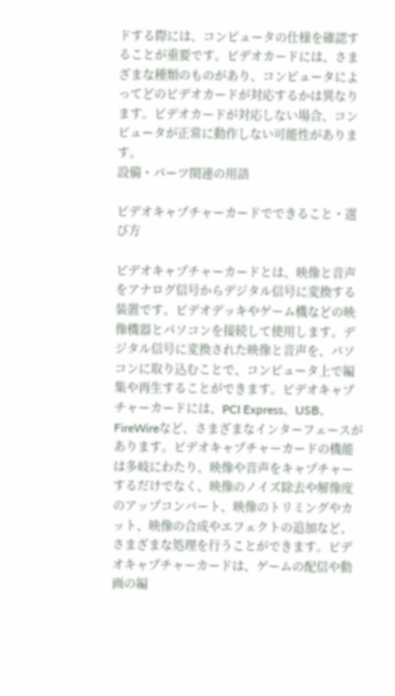ドする際には、コンピュータの仕様を確認することが重要です。ビデオカードには、さまざまな種類のものがあり、コンピュータによってどのビデオカードが対応するかは異なります。ビデオカードが対応しない場合、コンピュータが正常に動作しない可能性があります。
設備・パーツ関連の用語

ビデオキャプチャーカードでできること・選び方

ビデオキャプチャーカードとは、映像と音声をアナログ信号からデジタル信号に変換する装置です。ビデオデッキやゲーム機などの映像機器とパソコンを接続して使用します。デジタル信号に変換された映像と音声を、パソコンに取り込むことで、コンピュータ上で編集や再生することができます。ビデオキャプチャーカードには、PCI Express、USB、FireWireなど、さまざまなインターフェースがあります。ビデオキャプチャーカードの機能は多岐にわたり、映像や音声をキャプチャーするだけでなく、映像のノイズ除去や解像度のアップコンバート、映像のトリミングやカット、映像の合成やエフェクトの追加など、さまざまな処理を行うことができます。ビデオキャプチャーカードは、ゲームの配信や動画の編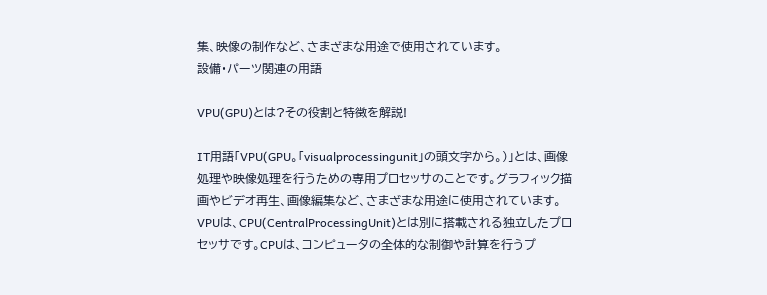集、映像の制作など、さまざまな用途で使用されています。
設備・パーツ関連の用語

VPU(GPU)とは?その役割と特徴を解説!

IT用語「VPU(GPU。「visualprocessingunit」の頭文字から。)」とは、画像処理や映像処理を行うための専用プロセッサのことです。グラフィック描画やビデオ再生、画像編集など、さまざまな用途に使用されています。VPUは、CPU(CentralProcessingUnit)とは別に搭載される独立したプロセッサです。CPUは、コンピュータの全体的な制御や計算を行うプ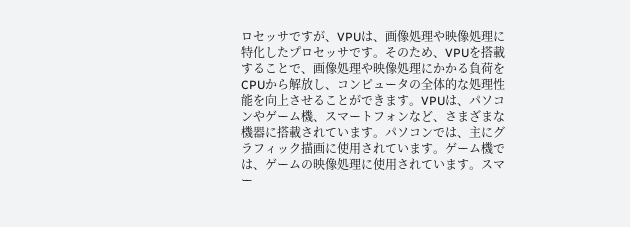ロセッサですが、VPUは、画像処理や映像処理に特化したプロセッサです。そのため、VPUを搭載することで、画像処理や映像処理にかかる負荷をCPUから解放し、コンピュータの全体的な処理性能を向上させることができます。VPUは、パソコンやゲーム機、スマートフォンなど、さまざまな機器に搭載されています。パソコンでは、主にグラフィック描画に使用されています。ゲーム機では、ゲームの映像処理に使用されています。スマー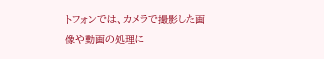トフォンでは、カメラで撮影した画像や動画の処理に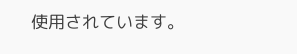使用されています。